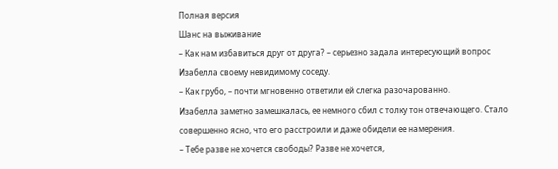Полная версия
Шанс на выживание
– Как нам избавиться друг от друга? – серьезно задала интересующий вопрос Изабелла своему невидимому соседу.
– Как грубо, – почти мгновенно ответили ей слегка разочарованно.
Изабелла заметно замешкалась, ее немного сбил с толку тон отвечающего. Стало совершенно ясно, что его расстроили и даже обидели ее намерения.
– Тебе разве не хочется свободы? Разве не хочется,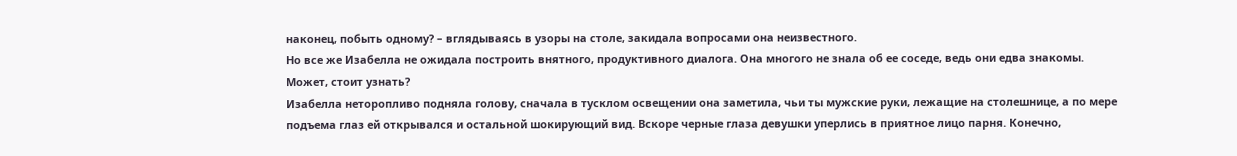наконец, побыть одному? – вглядываясь в узоры на столе, закидала вопросами она неизвестного.
Но все же Изабелла не ожидала построить внятного, продуктивного диалога. Она многого не знала об ее соседе, ведь они едва знакомы. Может, стоит узнать?
Изабелла неторопливо подняла голову, сначала в тусклом освещении она заметила, чьи ты мужские руки, лежащие на столешнице, а по мере подъема глаз ей открывался и остальной шокирующий вид. Вскоре черные глаза девушки уперлись в приятное лицо парня. Конечно,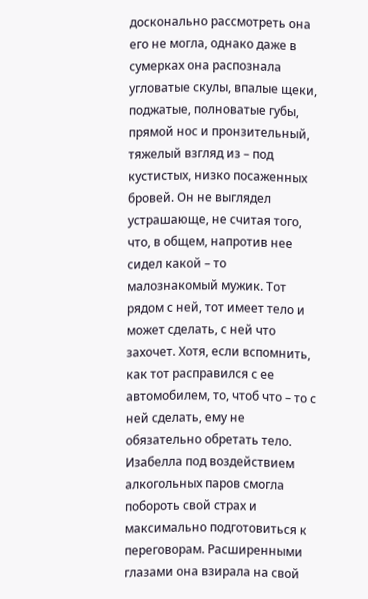досконально рассмотреть она его не могла, однако даже в сумерках она распознала угловатые скулы, впалые щеки, поджатые, полноватые губы, прямой нос и пронзительный, тяжелый взгляд из – под кустистых, низко посаженных бровей. Он не выглядел устрашающе, не считая того, что, в общем, напротив нее сидел какой – то малознакомый мужик. Тот рядом с ней, тот имеет тело и может сделать, с ней что захочет. Хотя, если вспомнить, как тот расправился с ее автомобилем, то, чтоб что – то с ней сделать, ему не обязательно обретать тело.
Изабелла под воздействием алкогольных паров смогла побороть свой страх и максимально подготовиться к переговорам. Расширенными глазами она взирала на свой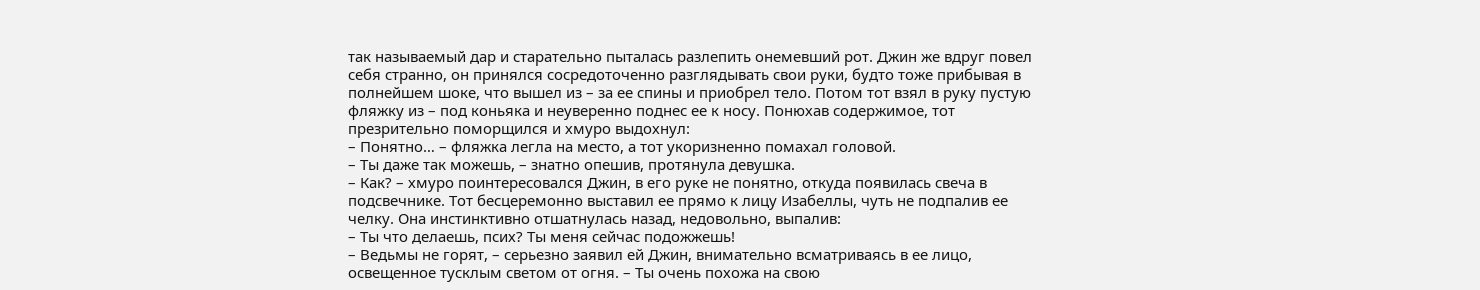так называемый дар и старательно пыталась разлепить онемевший рот. Джин же вдруг повел себя странно, он принялся сосредоточенно разглядывать свои руки, будто тоже прибывая в полнейшем шоке, что вышел из – за ее спины и приобрел тело. Потом тот взял в руку пустую фляжку из – под коньяка и неуверенно поднес ее к носу. Понюхав содержимое, тот презрительно поморщился и хмуро выдохнул:
– Понятно… – фляжка легла на место, а тот укоризненно помахал головой.
– Ты даже так можешь, – знатно опешив, протянула девушка.
– Как? – хмуро поинтересовался Джин, в его руке не понятно, откуда появилась свеча в подсвечнике. Тот бесцеремонно выставил ее прямо к лицу Изабеллы, чуть не подпалив ее челку. Она инстинктивно отшатнулась назад, недовольно, выпалив:
– Ты что делаешь, псих? Ты меня сейчас подожжешь!
– Ведьмы не горят, – серьезно заявил ей Джин, внимательно всматриваясь в ее лицо, освещенное тусклым светом от огня. – Ты очень похожа на свою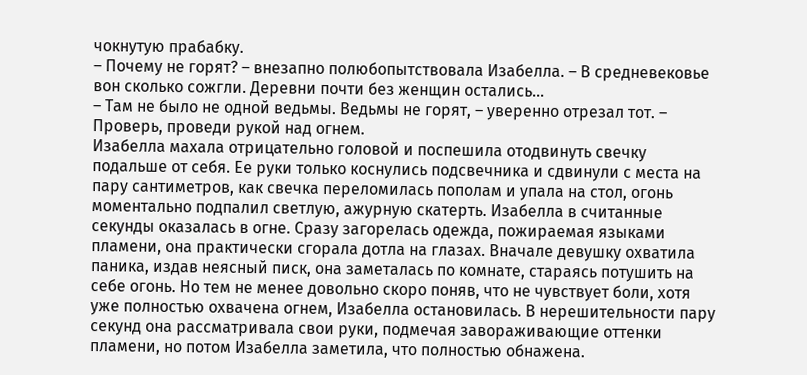чокнутую прабабку.
– Почему не горят? – внезапно полюбопытствовала Изабелла. – В средневековье вон сколько сожгли. Деревни почти без женщин остались…
– Там не было не одной ведьмы. Ведьмы не горят, – уверенно отрезал тот. – Проверь, проведи рукой над огнем.
Изабелла махала отрицательно головой и поспешила отодвинуть свечку подальше от себя. Ее руки только коснулись подсвечника и сдвинули с места на пару сантиметров, как свечка переломилась пополам и упала на стол, огонь моментально подпалил светлую, ажурную скатерть. Изабелла в считанные секунды оказалась в огне. Сразу загорелась одежда, пожираемая языками пламени, она практически сгорала дотла на глазах. Вначале девушку охватила паника, издав неясный писк, она заметалась по комнате, стараясь потушить на себе огонь. Но тем не менее довольно скоро поняв, что не чувствует боли, хотя уже полностью охвачена огнем, Изабелла остановилась. В нерешительности пару секунд она рассматривала свои руки, подмечая завораживающие оттенки пламени, но потом Изабелла заметила, что полностью обнажена.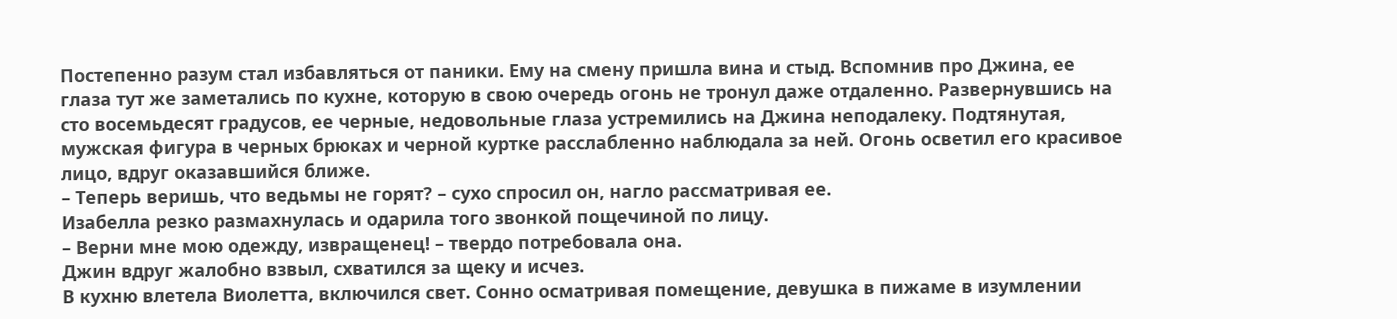Постепенно разум стал избавляться от паники. Ему на смену пришла вина и стыд. Вспомнив про Джина, ее глаза тут же заметались по кухне, которую в свою очередь огонь не тронул даже отдаленно. Развернувшись на сто восемьдесят градусов, ее черные, недовольные глаза устремились на Джина неподалеку. Подтянутая, мужская фигура в черных брюках и черной куртке расслабленно наблюдала за ней. Огонь осветил его красивое лицо, вдруг оказавшийся ближе.
– Теперь веришь, что ведьмы не горят? – сухо спросил он, нагло рассматривая ее.
Изабелла резко размахнулась и одарила того звонкой пощечиной по лицу.
– Верни мне мою одежду, извращенец! – твердо потребовала она.
Джин вдруг жалобно взвыл, схватился за щеку и исчез.
В кухню влетела Виолетта, включился свет. Сонно осматривая помещение, девушка в пижаме в изумлении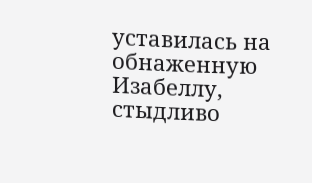уставилась на обнаженную Изабеллу, стыдливо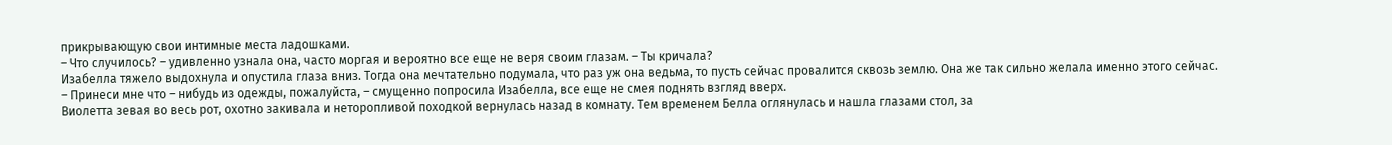прикрывающую свои интимные места ладошками.
– Что случилось? – удивленно узнала она, часто моргая и вероятно все еще не веря своим глазам. – Ты кричала?
Изабелла тяжело выдохнула и опустила глаза вниз. Тогда она мечтательно подумала, что раз уж она ведьма, то пусть сейчас провалится сквозь землю. Она же так сильно желала именно этого сейчас.
– Принеси мне что – нибудь из одежды, пожалуйста, – смущенно попросила Изабелла, все еще не смея поднять взгляд вверх.
Виолетта зевая во весь рот, охотно закивала и неторопливой походкой вернулась назад в комнату. Тем временем Белла оглянулась и нашла глазами стол, за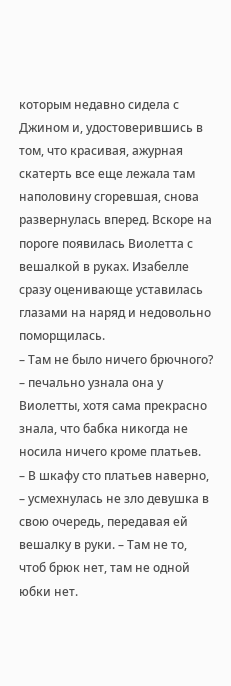которым недавно сидела с Джином и, удостоверившись в том, что красивая, ажурная скатерть все еще лежала там наполовину сгоревшая, снова развернулась вперед. Вскоре на пороге появилась Виолетта с вешалкой в руках. Изабелле сразу оценивающе уставилась глазами на наряд и недовольно поморщилась.
– Там не было ничего брючного? – печально узнала она у Виолетты, хотя сама прекрасно знала, что бабка никогда не носила ничего кроме платьев.
– В шкафу сто платьев наверно, – усмехнулась не зло девушка в свою очередь, передавая ей вешалку в руки. – Там не то, чтоб брюк нет, там не одной юбки нет.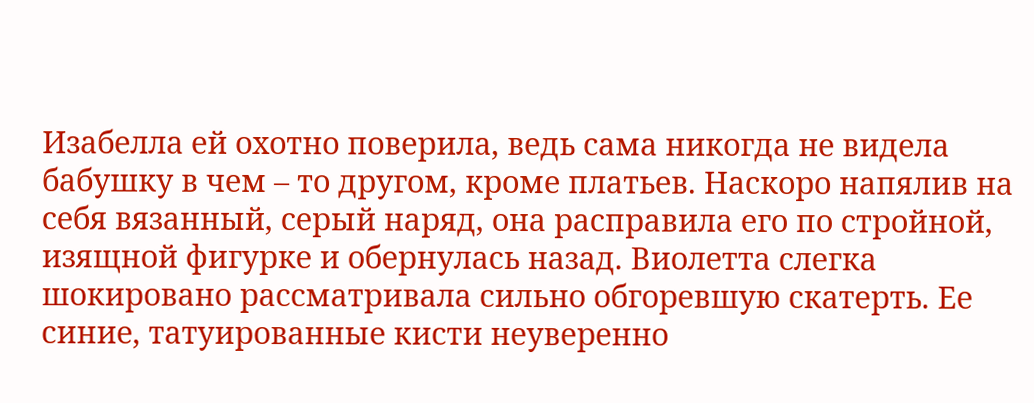Изабелла ей охотно поверила, ведь сама никогда не видела бабушку в чем – то другом, кроме платьев. Наскоро напялив на себя вязанный, серый наряд, она расправила его по стройной, изящной фигурке и обернулась назад. Виолетта слегка шокировано рассматривала сильно обгоревшую скатерть. Ее синие, татуированные кисти неуверенно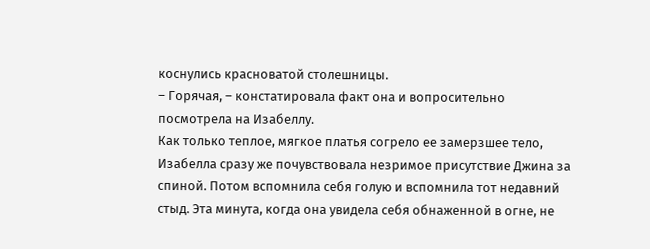коснулись красноватой столешницы.
– Горячая, – констатировала факт она и вопросительно посмотрела на Изабеллу.
Как только теплое, мягкое платья согрело ее замерзшее тело, Изабелла сразу же почувствовала незримое присутствие Джина за спиной. Потом вспомнила себя голую и вспомнила тот недавний стыд. Эта минута, когда она увидела себя обнаженной в огне, не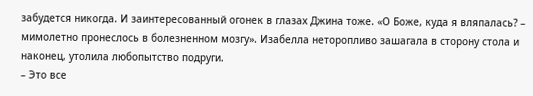забудется никогда. И заинтересованный огонек в глазах Джина тоже. «О Боже, куда я вляпалась? – мимолетно пронеслось в болезненном мозгу». Изабелла неторопливо зашагала в сторону стола и наконец, утолила любопытство подруги.
– Это все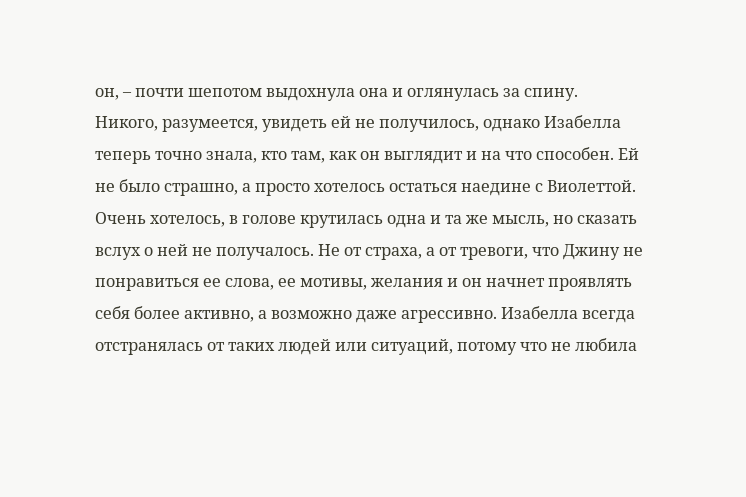он, – почти шепотом выдохнула она и оглянулась за спину.
Никого, разумеется, увидеть ей не получилось, однако Изабелла теперь точно знала, кто там, как он выглядит и на что способен. Ей не было страшно, а просто хотелось остаться наедине с Виолеттой. Очень хотелось, в голове крутилась одна и та же мысль, но сказать вслух о ней не получалось. Не от страха, а от тревоги, что Джину не понравиться ее слова, ее мотивы, желания и он начнет проявлять себя более активно, а возможно даже агрессивно. Изабелла всегда отстранялась от таких людей или ситуаций, потому что не любила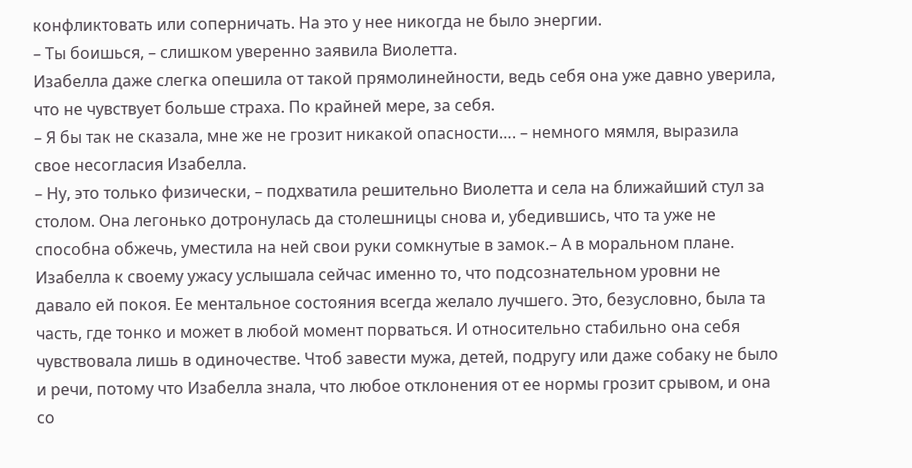конфликтовать или соперничать. На это у нее никогда не было энергии.
– Ты боишься, – слишком уверенно заявила Виолетта.
Изабелла даже слегка опешила от такой прямолинейности, ведь себя она уже давно уверила, что не чувствует больше страха. По крайней мере, за себя.
– Я бы так не сказала, мне же не грозит никакой опасности…. – немного мямля, выразила свое несогласия Изабелла.
– Ну, это только физически, – подхватила решительно Виолетта и села на ближайший стул за столом. Она легонько дотронулась да столешницы снова и, убедившись, что та уже не способна обжечь, уместила на ней свои руки сомкнутые в замок.– А в моральном плане.
Изабелла к своему ужасу услышала сейчас именно то, что подсознательном уровни не давало ей покоя. Ее ментальное состояния всегда желало лучшего. Это, безусловно, была та часть, где тонко и может в любой момент порваться. И относительно стабильно она себя чувствовала лишь в одиночестве. Чтоб завести мужа, детей, подругу или даже собаку не было и речи, потому что Изабелла знала, что любое отклонения от ее нормы грозит срывом, и она со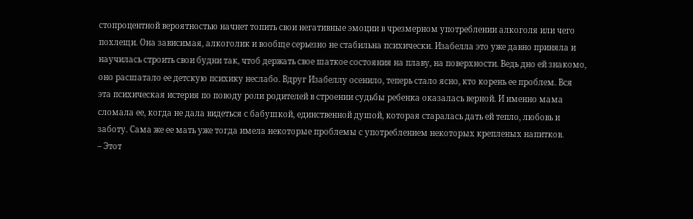стопроцентной вероятностью начнет топить свои негативные эмоции в чрезмерном употреблении алкоголя или чего похлещи. Она зависимая, алкоголик и вообще серьезно не стабильна психически. Изабелла это уже давно приняла и научилась строить свои будни так, чтоб держать свое шаткое состояния на плаву, на поверхности. Ведь дно ей знакомо, оно расшатало ее детскую психику неслабо. Вдруг Изабеллу осенило, теперь стало ясно, кто корень ее проблем. Вся эта психическая истерия по поводу роли родителей в строении судьбы ребенка оказалась верной. И именно мама сломала ее, когда не дала видеться с бабушкой, единственной душой, которая старалась дать ей тепло, любовь и заботу. Сама же ее мать уже тогда имела некоторые проблемы с употреблением некоторых крепленых напитков.
– Этот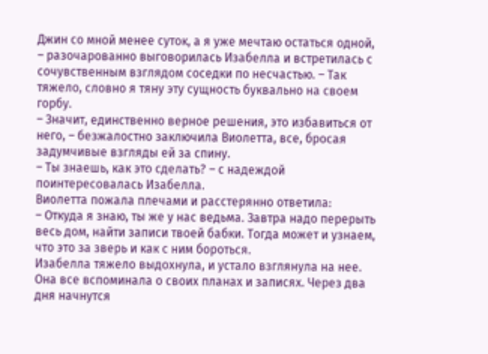Джин со мной менее суток, а я уже мечтаю остаться одной, – разочарованно выговорилась Изабелла и встретилась с сочувственным взглядом соседки по несчастью. – Так тяжело, словно я тяну эту сущность буквально на своем горбу.
– Значит, единственно верное решения, это избавиться от него, – безжалостно заключила Виолетта, все, бросая задумчивые взгляды ей за спину.
– Ты знаешь, как это сделать? – с надеждой поинтересовалась Изабелла.
Виолетта пожала плечами и расстерянно ответила:
– Откуда я знаю, ты же у нас ведьма. Завтра надо перерыть весь дом, найти записи твоей бабки. Тогда может и узнаем, что это за зверь и как с ним бороться.
Изабелла тяжело выдохнула, и устало взглянула на нее. Она все вспоминала о своих планах и записях. Через два дня начнутся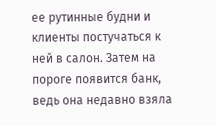ее рутинные будни и клиенты постучаться к ней в салон. Затем на пороге появится банк, ведь она недавно взяла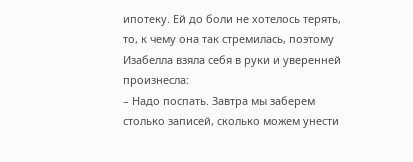ипотеку. Ей до боли не хотелось терять, то, к чему она так стремилась, поэтому Изабелла взяла себя в руки и уверенней произнесла:
– Надо поспать. Завтра мы заберем столько записей, сколько можем унести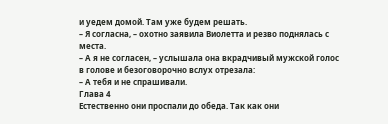и уедем домой. Там уже будем решать.
– Я согласна, – охотно заявила Виолетта и резво поднялась с места.
– А я не согласен, – услышала она вкрадчивый мужской голос в голове и безоговорочно вслух отрезала:
– А тебя и не спрашивали.
Глава 4
Естественно они проспали до обеда. Так как они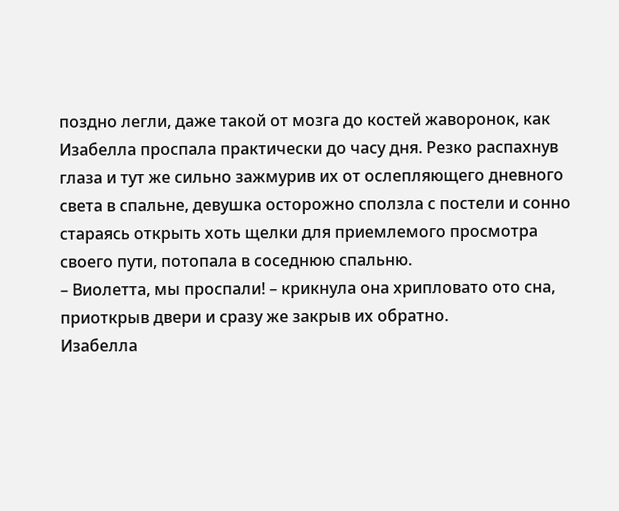поздно легли, даже такой от мозга до костей жаворонок, как Изабелла проспала практически до часу дня. Резко распахнув глаза и тут же сильно зажмурив их от ослепляющего дневного света в спальне, девушка осторожно сползла с постели и сонно стараясь открыть хоть щелки для приемлемого просмотра своего пути, потопала в соседнюю спальню.
– Виолетта, мы проспали! – крикнула она хрипловато ото сна, приоткрыв двери и сразу же закрыв их обратно.
Изабелла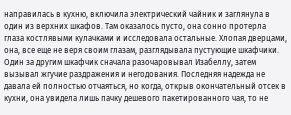направилась в кухню, включила электрический чайник и заглянула в один из верхних шкафов. Там оказалось пусто, она сонно протерла глаза костлявыми кулачками и исследовала остальные. Хлопая дверцами, она, все еще не веря своим глазам, разглядывала пустующие шкафчики. Один за другим шкафчик сначала разочаровывал Изабеллу, затем вызывал жгучие раздражения и негодования. Последняя надежда не давала ей полностью отчаяться, но когда, открыв окончательный отсек в кухни, она увидела лишь пачку дешевого пакетированного чая, то не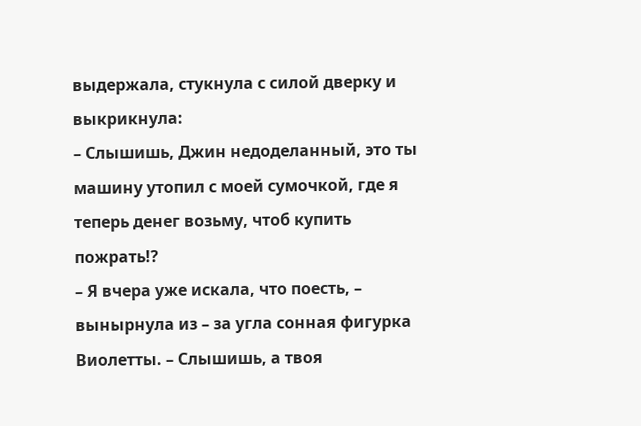выдержала, стукнула с силой дверку и выкрикнула:
– Слышишь, Джин недоделанный, это ты машину утопил с моей сумочкой, где я теперь денег возьму, чтоб купить пожрать!?
– Я вчера уже искала, что поесть, – вынырнула из – за угла сонная фигурка Виолетты. – Слышишь, а твоя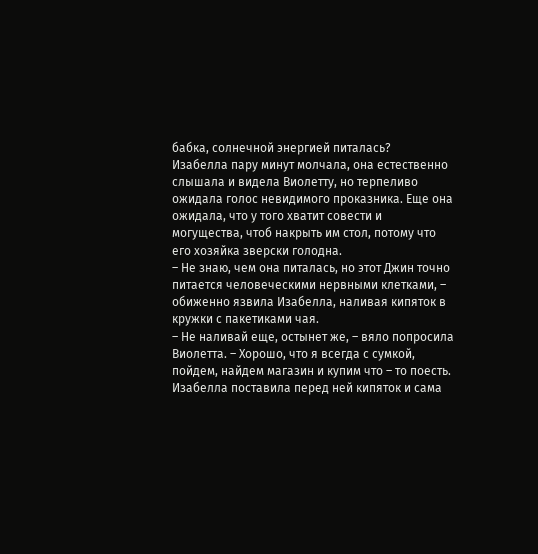бабка, солнечной энергией питалась?
Изабелла пару минут молчала, она естественно слышала и видела Виолетту, но терпеливо ожидала голос невидимого проказника. Еще она ожидала, что у того хватит совести и могущества, чтоб накрыть им стол, потому что его хозяйка зверски голодна.
– Не знаю, чем она питалась, но этот Джин точно питается человеческими нервными клетками, – обиженно язвила Изабелла, наливая кипяток в кружки с пакетиками чая.
– Не наливай еще, остынет же, – вяло попросила Виолетта. – Хорошо, что я всегда с сумкой, пойдем, найдем магазин и купим что – то поесть.
Изабелла поставила перед ней кипяток и сама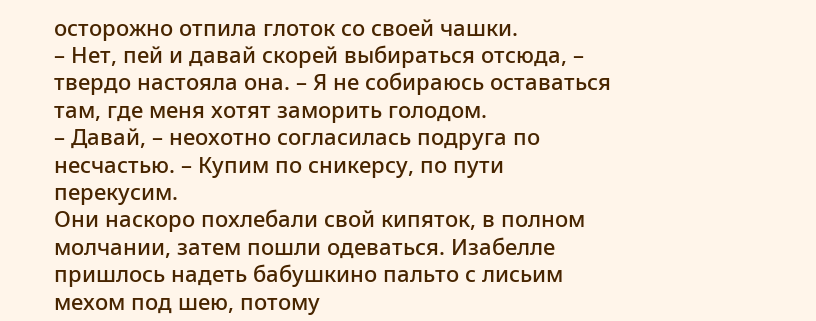осторожно отпила глоток со своей чашки.
– Нет, пей и давай скорей выбираться отсюда, – твердо настояла она. – Я не собираюсь оставаться там, где меня хотят заморить голодом.
– Давай, – неохотно согласилась подруга по несчастью. – Купим по сникерсу, по пути перекусим.
Они наскоро похлебали свой кипяток, в полном молчании, затем пошли одеваться. Изабелле пришлось надеть бабушкино пальто с лисьим мехом под шею, потому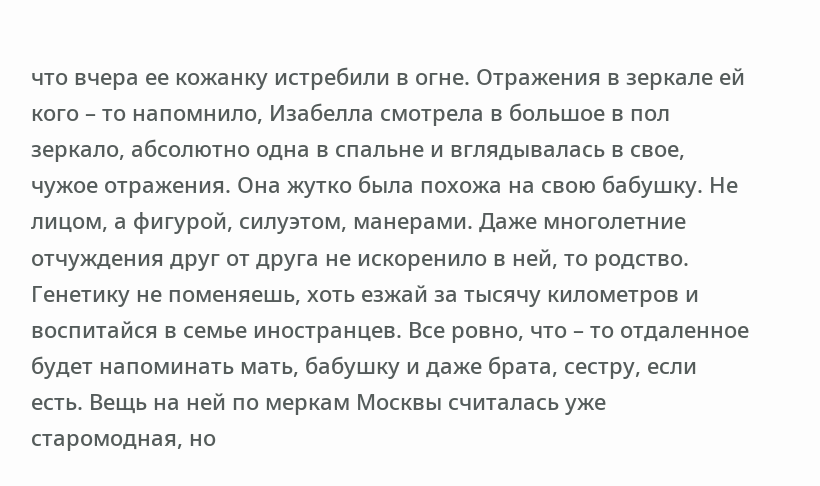что вчера ее кожанку истребили в огне. Отражения в зеркале ей кого – то напомнило, Изабелла смотрела в большое в пол зеркало, абсолютно одна в спальне и вглядывалась в свое, чужое отражения. Она жутко была похожа на свою бабушку. Не лицом, а фигурой, силуэтом, манерами. Даже многолетние отчуждения друг от друга не искоренило в ней, то родство. Генетику не поменяешь, хоть езжай за тысячу километров и воспитайся в семье иностранцев. Все ровно, что – то отдаленное будет напоминать мать, бабушку и даже брата, сестру, если есть. Вещь на ней по меркам Москвы считалась уже старомодная, но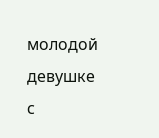молодой девушке с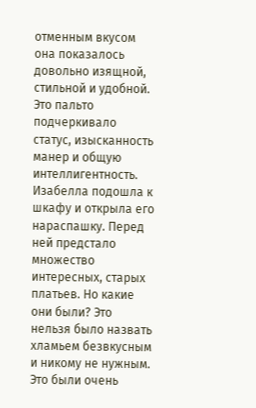отменным вкусом она показалось довольно изящной, стильной и удобной. Это пальто подчеркивало статус, изысканность манер и общую интеллигентность.
Изабелла подошла к шкафу и открыла его нараспашку. Перед ней предстало множество интересных, старых платьев. Но какие они были? Это нельзя было назвать хламьем безвкусным и никому не нужным. Это были очень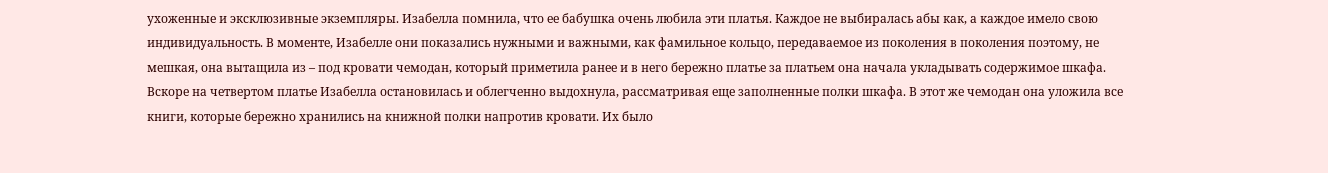ухоженные и эксклюзивные экземпляры. Изабелла помнила, что ее бабушка очень любила эти платья. Каждое не выбиралась абы как, а каждое имело свою индивидуальность. В моменте, Изабелле они показались нужными и важными, как фамильное кольцо, передаваемое из поколения в поколения поэтому, не мешкая, она вытащила из – под кровати чемодан, который приметила ранее и в него бережно платье за платьем она начала укладывать содержимое шкафа.
Вскоре на четвертом платье Изабелла остановилась и облегченно выдохнула, рассматривая еще заполненные полки шкафа. В этот же чемодан она уложила все книги, которые бережно хранились на книжной полки напротив кровати. Их было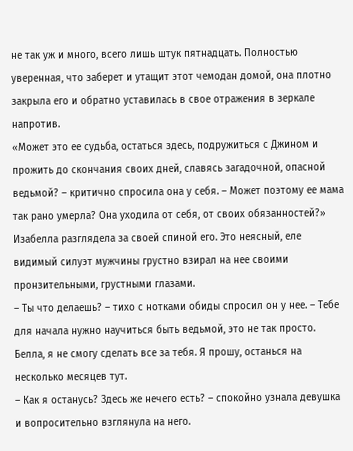не так уж и много, всего лишь штук пятнадцать. Полностью уверенная, что заберет и утащит этот чемодан домой, она плотно закрыла его и обратно уставилась в свое отражения в зеркале напротив.
«Может это ее судьба, остаться здесь, подружиться с Джином и прожить до скончания своих дней, славясь загадочной, опасной ведьмой? – критично спросила она у себя. – Может поэтому ее мама так рано умерла? Она уходила от себя, от своих обязанностей?»
Изабелла разглядела за своей спиной его. Это неясный, еле видимый силуэт мужчины грустно взирал на нее своими пронзительными, грустными глазами.
– Ты что делаешь? – тихо с нотками обиды спросил он у нее. – Тебе для начала нужно научиться быть ведьмой, это не так просто. Белла, я не смогу сделать все за тебя. Я прошу, останься на несколько месяцев тут.
– Как я останусь? Здесь же нечего есть? – спокойно узнала девушка и вопросительно взглянула на него.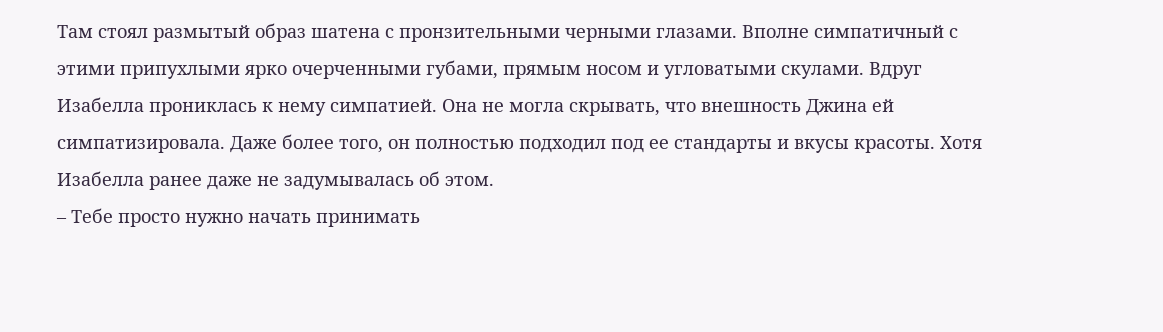Там стоял размытый образ шатена с пронзительными черными глазами. Вполне симпатичный с этими припухлыми ярко очерченными губами, прямым носом и угловатыми скулами. Вдруг Изабелла прониклась к нему симпатией. Она не могла скрывать, что внешность Джина ей симпатизировала. Даже более того, он полностью подходил под ее стандарты и вкусы красоты. Хотя Изабелла ранее даже не задумывалась об этом.
– Тебе просто нужно начать принимать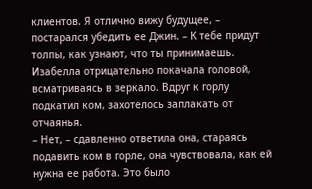клиентов. Я отлично вижу будущее, – постарался убедить ее Джин. – К тебе придут толпы, как узнают, что ты принимаешь.
Изабелла отрицательно покачала головой, всматриваясь в зеркало. Вдруг к горлу подкатил ком, захотелось заплакать от отчаянья.
– Нет, – сдавленно ответила она, стараясь подавить ком в горле, она чувствовала, как ей нужна ее работа. Это было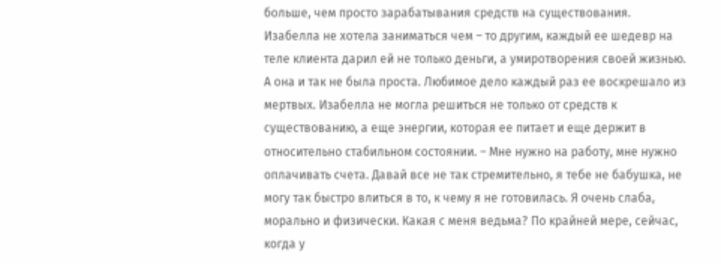больше, чем просто зарабатывания средств на существования. Изабелла не хотела заниматься чем – то другим, каждый ее шедевр на теле клиента дарил ей не только деньги, а умиротворения своей жизнью. А она и так не была проста. Любимое дело каждый раз ее воскрешало из мертвых. Изабелла не могла решиться не только от средств к существованию, а еще энергии, которая ее питает и еще держит в относительно стабильном состоянии. – Мне нужно на работу, мне нужно оплачивать счета. Давай все не так стремительно, я тебе не бабушка, не могу так быстро влиться в то, к чему я не готовилась. Я очень слаба, морально и физически. Какая с меня ведьма? По крайней мере, сейчас, когда у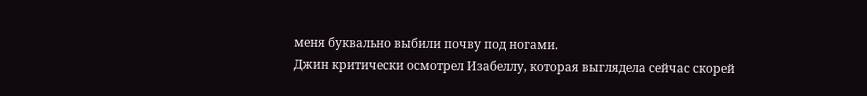меня буквально выбили почву под ногами.
Джин критически осмотрел Изабеллу, которая выглядела сейчас скорей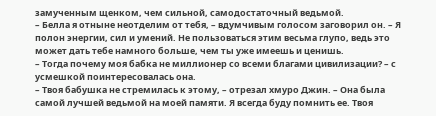замученным щенком, чем сильной, самодостаточный ведьмой.
– Белла я отныне неотделим от тебя, – вдумчивым голосом заговорил он. – Я полон энергии, сил и умений. Не пользоваться этим весьма глупо, ведь это может дать тебе намного больше, чем ты уже имеешь и ценишь.
– Тогда почему моя бабка не миллионер со всеми благами цивилизации? – с усмешкой поинтересовалась она.
– Твоя бабушка не стремилась к этому, – отрезал хмуро Джин. – Она была самой лучшей ведьмой на моей памяти. Я всегда буду помнить ее. Твоя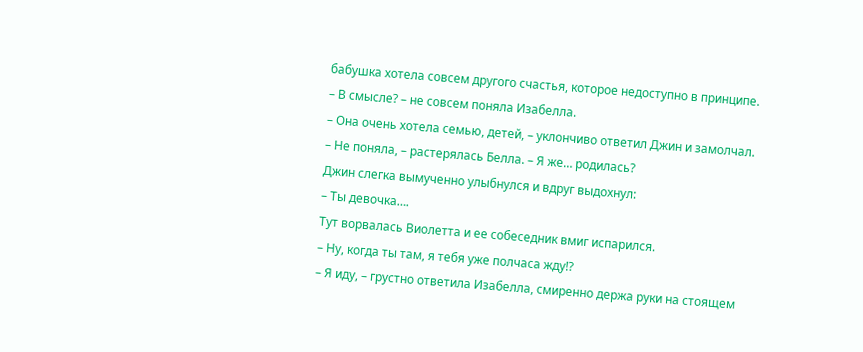бабушка хотела совсем другого счастья, которое недоступно в принципе.
– В смысле? – не совсем поняла Изабелла.
– Она очень хотела семью, детей, – уклончиво ответил Джин и замолчал.
– Не поняла, – растерялась Белла. – Я же… родилась?
Джин слегка вымученно улыбнулся и вдруг выдохнул:
– Ты девочка….
Тут ворвалась Виолетта и ее собеседник вмиг испарился.
– Ну, когда ты там, я тебя уже полчаса жду!?
– Я иду, – грустно ответила Изабелла, смиренно держа руки на стоящем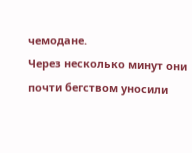чемодане.
Через несколько минут они почти бегством уносили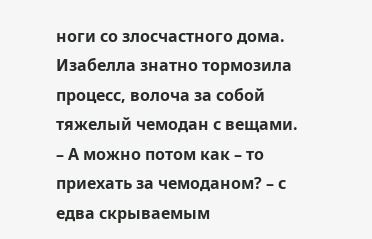ноги со злосчастного дома. Изабелла знатно тормозила процесс, волоча за собой тяжелый чемодан с вещами.
– А можно потом как – то приехать за чемоданом? – с едва скрываемым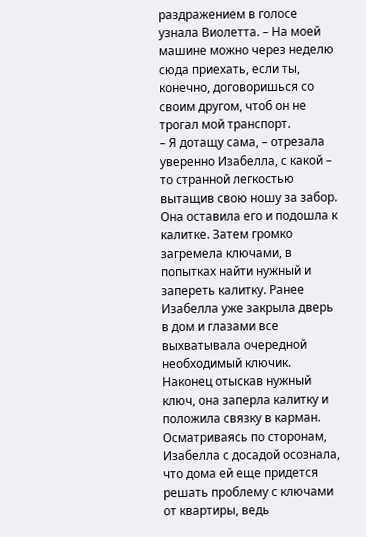раздражением в голосе узнала Виолетта. – На моей машине можно через неделю сюда приехать, если ты, конечно, договоришься со своим другом, чтоб он не трогал мой транспорт.
– Я дотащу сама, – отрезала уверенно Изабелла, с какой – то странной легкостью вытащив свою ношу за забор. Она оставила его и подошла к калитке. Затем громко загремела ключами, в попытках найти нужный и запереть калитку. Ранее Изабелла уже закрыла дверь в дом и глазами все выхватывала очередной необходимый ключик. Наконец отыскав нужный ключ, она заперла калитку и положила связку в карман. Осматриваясь по сторонам, Изабелла с досадой осознала, что дома ей еще придется решать проблему с ключами от квартиры, ведь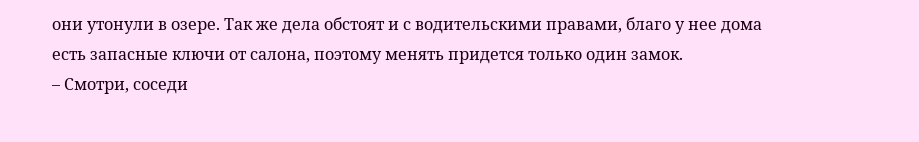они утонули в озере. Так же дела обстоят и с водительскими правами, благо у нее дома есть запасные ключи от салона, поэтому менять придется только один замок.
– Смотри, соседи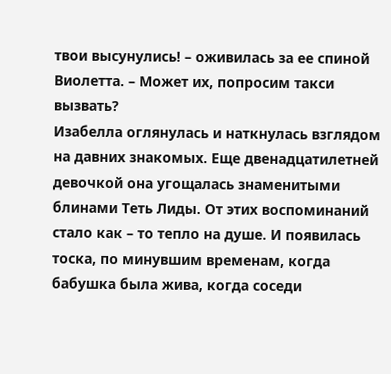твои высунулись! – оживилась за ее спиной Виолетта. – Может их, попросим такси вызвать?
Изабелла оглянулась и наткнулась взглядом на давних знакомых. Еще двенадцатилетней девочкой она угощалась знаменитыми блинами Теть Лиды. От этих воспоминаний стало как – то тепло на душе. И появилась тоска, по минувшим временам, когда бабушка была жива, когда соседи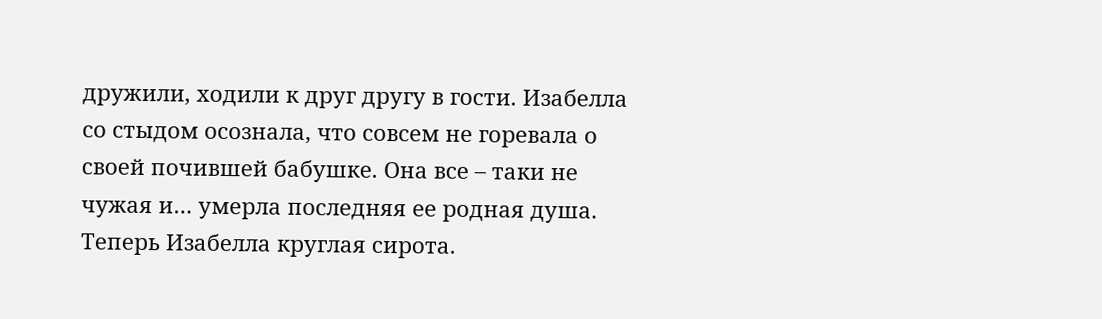дружили, ходили к друг другу в гости. Изабелла со стыдом осознала, что совсем не горевала о своей почившей бабушке. Она все – таки не чужая и… умерла последняя ее родная душа. Теперь Изабелла круглая сирота.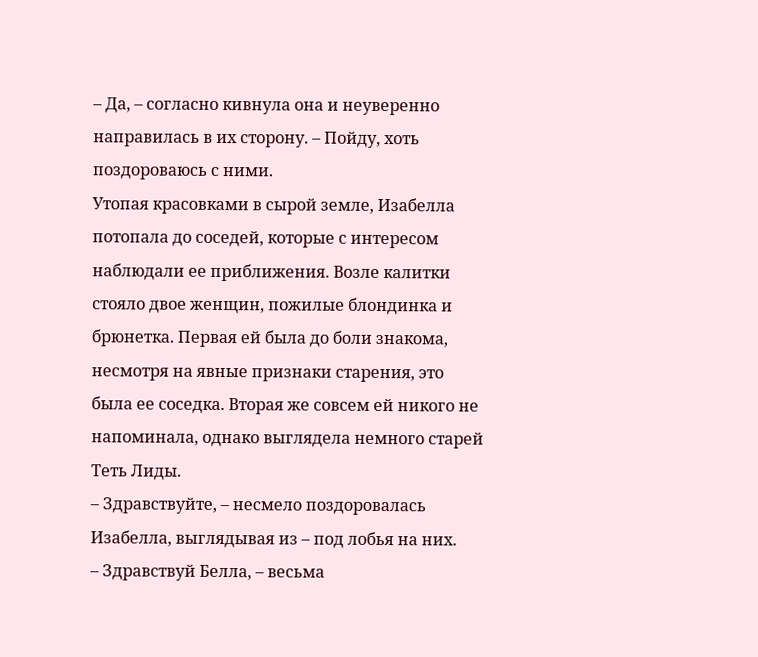– Да, – согласно кивнула она и неуверенно направилась в их сторону. – Пойду, хоть поздороваюсь с ними.
Утопая красовками в сырой земле, Изабелла потопала до соседей, которые с интересом наблюдали ее приближения. Возле калитки стояло двое женщин, пожилые блондинка и брюнетка. Первая ей была до боли знакома, несмотря на явные признаки старения, это была ее соседка. Вторая же совсем ей никого не напоминала, однако выглядела немного старей Теть Лиды.
– Здравствуйте, – несмело поздоровалась Изабелла, выглядывая из – под лобья на них.
– Здравствуй Белла, – весьма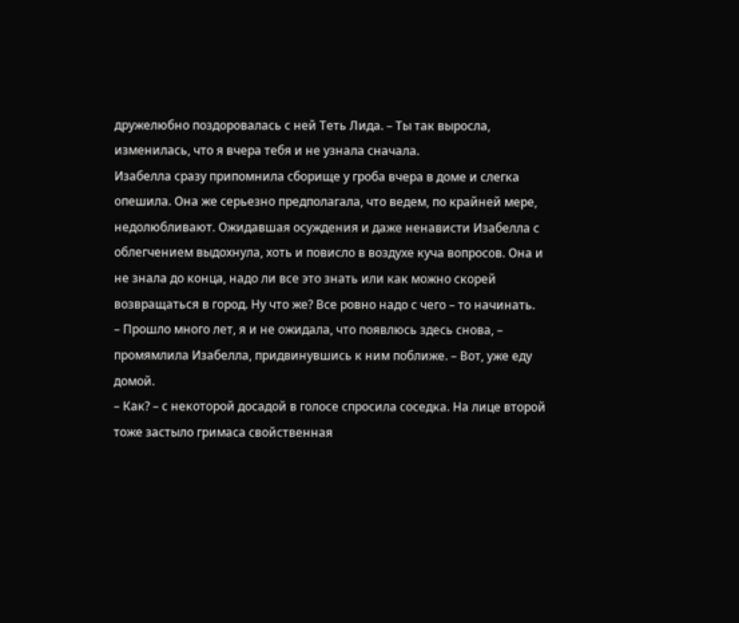дружелюбно поздоровалась с ней Теть Лида. – Ты так выросла, изменилась, что я вчера тебя и не узнала сначала.
Изабелла сразу припомнила сборище у гроба вчера в доме и слегка опешила. Она же серьезно предполагала, что ведем, по крайней мере, недолюбливают. Ожидавшая осуждения и даже ненависти Изабелла с облегчением выдохнула, хоть и повисло в воздухе куча вопросов. Она и не знала до конца, надо ли все это знать или как можно скорей возвращаться в город. Ну что же? Все ровно надо с чего – то начинать.
– Прошло много лет, я и не ожидала, что появлюсь здесь снова, – промямлила Изабелла, придвинувшись к ним поближе. – Вот, уже еду домой.
– Как? – с некоторой досадой в голосе спросила соседка. На лице второй тоже застыло гримаса свойственная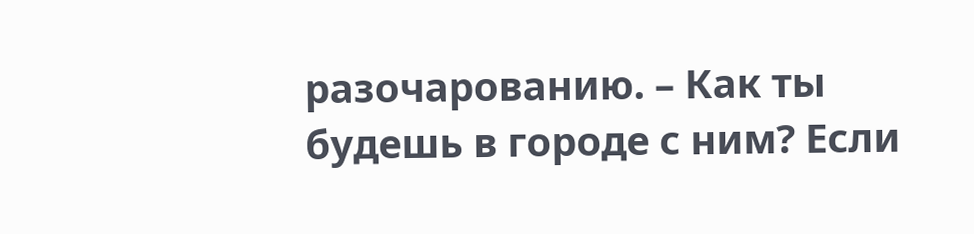разочарованию. – Как ты будешь в городе с ним? Если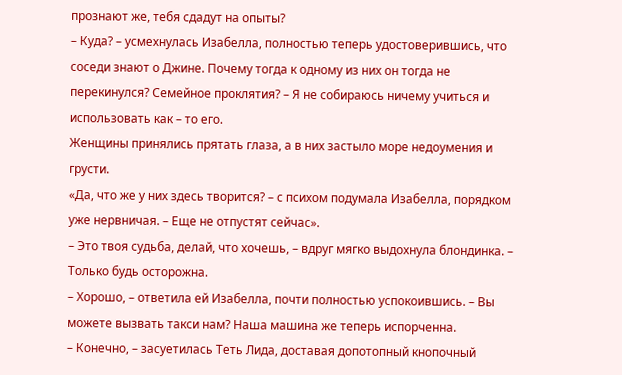прознают же, тебя сдадут на опыты?
– Куда? – усмехнулась Изабелла, полностью теперь удостоверившись, что соседи знают о Джине. Почему тогда к одному из них он тогда не перекинулся? Семейное проклятия? – Я не собираюсь ничему учиться и использовать как – то его.
Женщины принялись прятать глаза, а в них застыло море недоумения и грусти.
«Да, что же у них здесь творится? – с психом подумала Изабелла, порядком уже нервничая. – Еще не отпустят сейчас».
– Это твоя судьба, делай, что хочешь, – вдруг мягко выдохнула блондинка. – Только будь осторожна.
– Хорошо, – ответила ей Изабелла, почти полностью успокоившись. – Вы можете вызвать такси нам? Наша машина же теперь испорченна.
– Конечно, – засуетилась Теть Лида, доставая допотопный кнопочный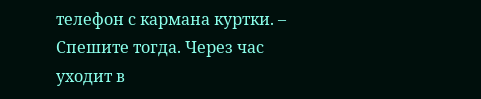телефон с кармана куртки. – Спешите тогда. Через час уходит в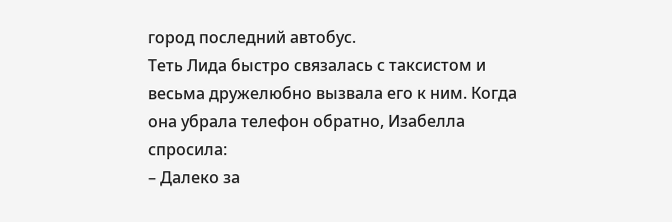город последний автобус.
Теть Лида быстро связалась с таксистом и весьма дружелюбно вызвала его к ним. Когда она убрала телефон обратно, Изабелла спросила:
– Далеко за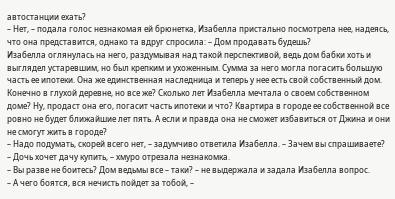автостанции ехать?
– Нет, – подала голос незнакомая ей брюнетка, Изабелла пристально посмотрела нее, надеясь, что она представится, однако та вдруг спросила: – Дом продавать будешь?
Изабелла оглянулась на него, раздумывая над такой перспективой, ведь дом бабки хоть и выглядел устаревшим, но был крепким и ухоженным. Сумма за него могла погасить большую часть ее ипотеки. Она же единственная наследница и теперь у нее есть свой собственный дом. Конечно в глухой деревне, но все же? Сколько лет Изабелла мечтала о своем собственном доме? Ну, продаст она его, погасит часть ипотеки и что? Квартира в городе ее собственной все ровно не будет ближайшие лет пять. А если и правда она не сможет избавиться от Джина и они не смогут жить в городе?
– Надо подумать, скорей всего нет, – задумчиво ответила Изабелла. – Зачем вы спрашиваете?
– Дочь хочет дачу купить, – хмуро отрезала незнакомка.
– Вы разве не боитесь? Дом ведьмы все – таки? – не выдержала и задала Изабелла вопрос.
– А чего боятся, вся нечисть пойдет за тобой, –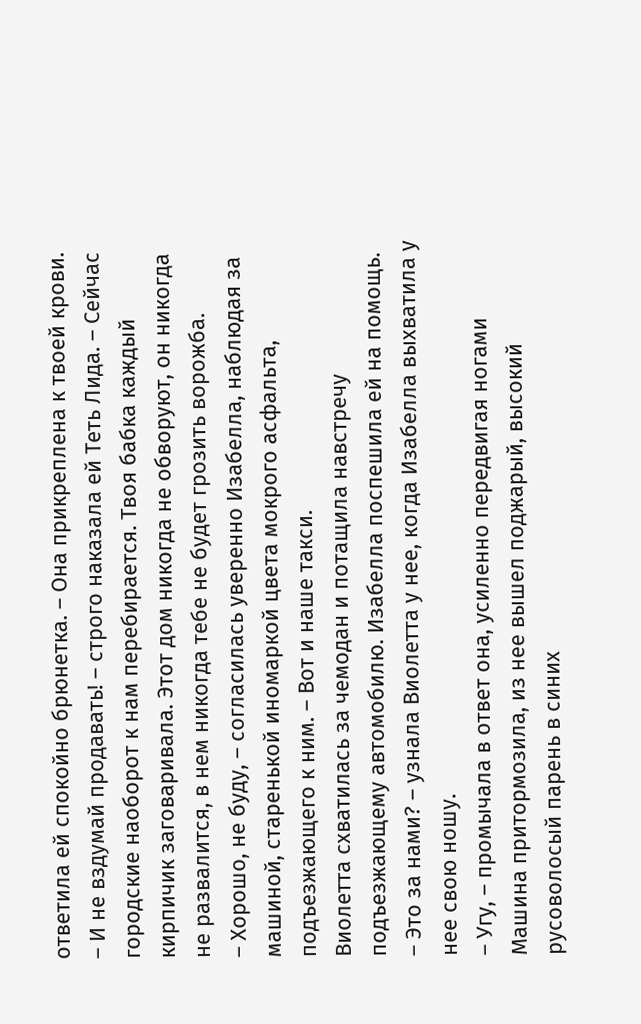ответила ей спокойно брюнетка. – Она прикреплена к твоей крови.
– И не вздумай продавать! – строго наказала ей Теть Лида. – Сейчас городские наоборот к нам перебирается. Твоя бабка каждый кирпичик заговаривала. Этот дом никогда не обворуют, он никогда не развалится, в нем никогда тебе не будет грозить ворожба.
– Хорошо, не буду, – согласилась уверенно Изабелла, наблюдая за машиной, старенькой иномаркой цвета мокрого асфальта, подъезжающего к ним. – Вот и наше такси.
Виолетта схватилась за чемодан и потащила навстречу подъезжающему автомобилю. Изабелла поспешила ей на помощь.
– Это за нами? – узнала Виолетта у нее, когда Изабелла выхватила у нее свою ношу.
– Угу, – промычала в ответ она, усиленно передвигая ногами
Машина притормозила, из нее вышел поджарый, высокий русоволосый парень в синих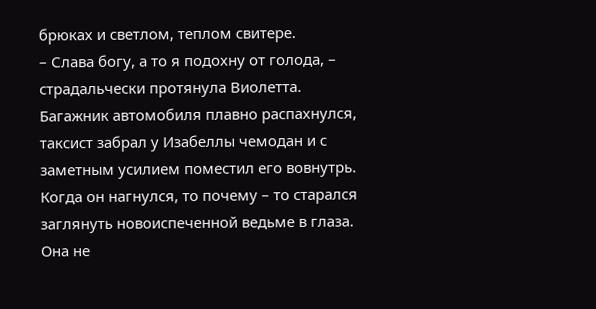брюках и светлом, теплом свитере.
– Слава богу, а то я подохну от голода, – страдальчески протянула Виолетта.
Багажник автомобиля плавно распахнулся, таксист забрал у Изабеллы чемодан и с заметным усилием поместил его вовнутрь. Когда он нагнулся, то почему – то старался заглянуть новоиспеченной ведьме в глаза. Она не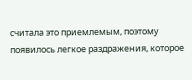считала это приемлемым, поэтому появилось легкое раздражения, которое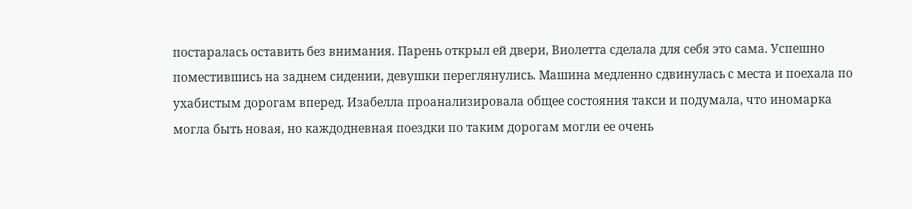постаралась оставить без внимания. Парень открыл ей двери, Виолетта сделала для себя это сама. Успешно поместившись на заднем сидении, девушки переглянулись. Машина медленно сдвинулась с места и поехала по ухабистым дорогам вперед. Изабелла проанализировала общее состояния такси и подумала, что иномарка могла быть новая, но каждодневная поездки по таким дорогам могли ее очень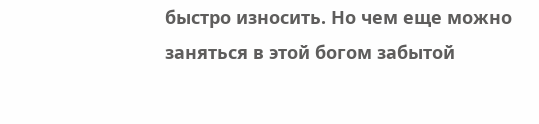быстро износить. Но чем еще можно заняться в этой богом забытой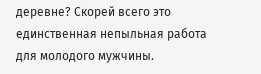деревне? Скорей всего это единственная непыльная работа для молодого мужчины.